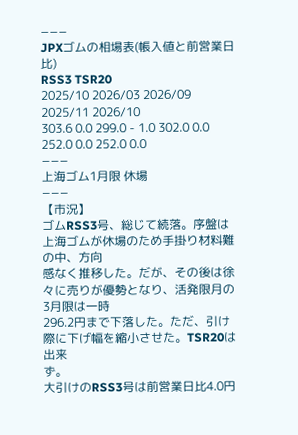−−−
JPXゴムの相場表(帳入値と前営業日比)
RSS3 TSR20
2025/10 2026/03 2026/09 2025/11 2026/10
303.6 0.0 299.0 - 1.0 302.0 0.0 252.0 0.0 252.0 0.0
−−−
上海ゴム1月限 休場
−−−
【市況】
ゴムRSS3号、総じて続落。序盤は上海ゴムが休場のため手掛り材料難の中、方向
感なく推移した。だが、その後は徐々に売りが優勢となり、活発限月の3月限は一時
296.2円まで下落した。ただ、引け際に下げ幅を縮小させた。TSR20は出来
ず。
大引けのRSS3号は前営業日比4.0円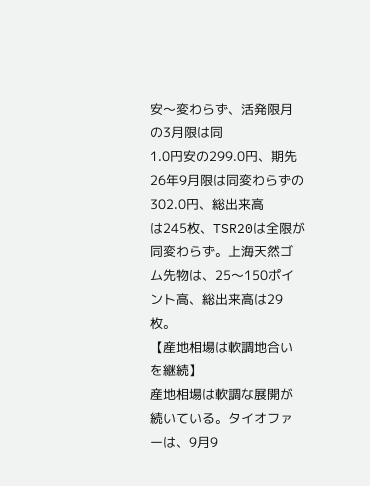安〜変わらず、活発限月の3月限は同
1.0円安の299.0円、期先26年9月限は同変わらずの302.0円、総出来高
は245枚、TSR20は全限が同変わらず。上海天然ゴム先物は、25〜150ポイ
ント高、総出来高は29枚。
【産地相場は軟調地合いを継続】
産地相場は軟調な展開が続いている。タイオファーは、9月9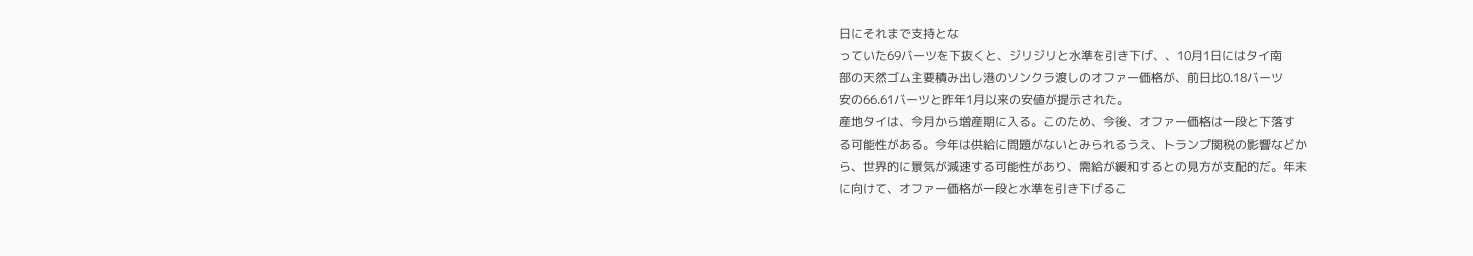日にそれまで支持とな
っていた69バーツを下抜くと、ジリジリと水準を引き下げ、、10月1日にはタイ南
部の天然ゴム主要積み出し港のソンクラ渡しのオファー価格が、前日比0.18バーツ
安の66.61バーツと昨年1月以来の安値が提示された。
産地タイは、今月から増産期に入る。このため、今後、オファー価格は一段と下落す
る可能性がある。今年は供給に問題がないとみられるうえ、トランプ関税の影響などか
ら、世界的に景気が減速する可能性があり、需給が緩和するとの見方が支配的だ。年末
に向けて、オファー価格が一段と水準を引き下げるこ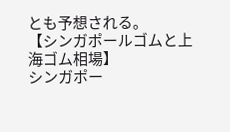とも予想される。
【シンガポールゴムと上海ゴム相場】
シンガポー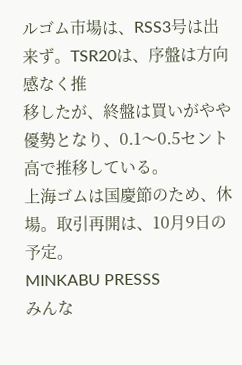ルゴム市場は、RSS3号は出来ず。TSR20は、序盤は方向感なく推
移したが、終盤は買いがやや優勢となり、0.1〜0.5セント高で推移している。
上海ゴムは国慶節のため、休場。取引再開は、10月9日の予定。
MINKABU PRESSS
みんな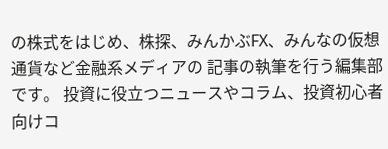の株式をはじめ、株探、みんかぶFX、みんなの仮想通貨など金融系メディアの 記事の執筆を行う編集部です。 投資に役立つニュースやコラム、投資初心者向けコ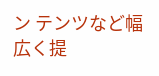ン テンツなど幅広く提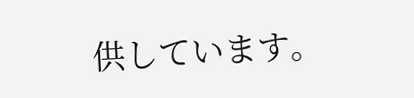供しています。